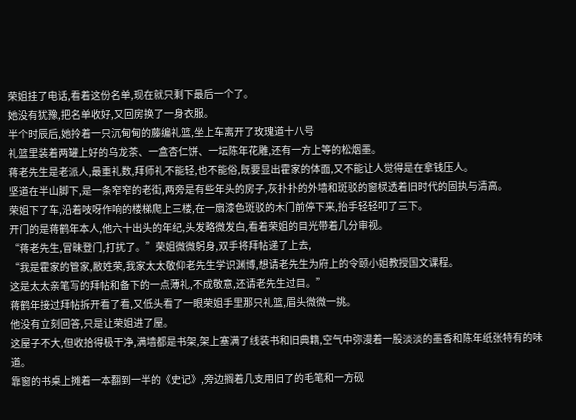荣姐挂了电话,看着这份名单,现在就只剩下最后一个了。
她没有犹豫,把名单收好,又回房换了一身衣服。
半个时辰后,她拎着一只沉甸甸的藤编礼篮,坐上车离开了玫瑰道十八号
礼篮里装着两罐上好的乌龙茶、一盒杏仁饼、一坛陈年花雕,还有一方上等的松烟墨。
蒋老先生是老派人,最重礼数,拜师礼不能轻,也不能俗,既要显出霍家的体面,又不能让人觉得是在拿钱压人。
坚道在半山脚下,是一条窄窄的老街,两旁是有些年头的房子,灰扑扑的外墙和斑驳的窗棂透着旧时代的固执与清高。
荣姐下了车,沿着吱呀作响的楼梯爬上三楼,在一扇漆色斑驳的木门前停下来,抬手轻轻叩了三下。
开门的是蒋鹤年本人,他六十出头的年纪,头发略微发白,看着荣姐的目光带着几分审视。
“蒋老先生,冒昧登门,打扰了。”荣姐微微躬身,双手将拜帖递了上去,
“我是霍家的管家,敝姓荣,我家太太敬仰老先生学识渊博,想请老先生为府上的令颐小姐教授国文课程。
这是太太亲笔写的拜帖和备下的一点薄礼,不成敬意,还请老先生过目。”
蒋鹤年接过拜帖拆开看了看,又低头看了一眼荣姐手里那只礼篮,眉头微微一挑。
他没有立刻回答,只是让荣姐进了屋。
这屋子不大,但收拾得极干净,满墙都是书架,架上塞满了线装书和旧典籍,空气中弥漫着一股淡淡的墨香和陈年纸张特有的味道。
靠窗的书桌上摊着一本翻到一半的《史记》,旁边搁着几支用旧了的毛笔和一方砚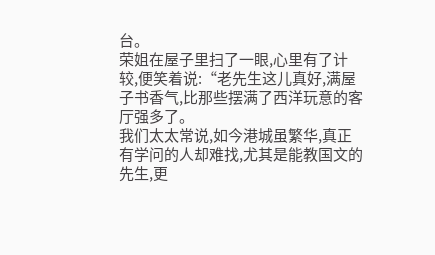台。
荣姐在屋子里扫了一眼,心里有了计较,便笑着说:“老先生这儿真好,满屋子书香气,比那些摆满了西洋玩意的客厅强多了。
我们太太常说,如今港城虽繁华,真正有学问的人却难找,尤其是能教国文的先生,更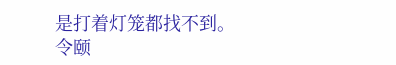是打着灯笼都找不到。
令颐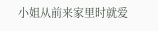小姐从前来家里时就爱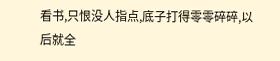看书,只恨没人指点,底子打得零零碎碎,以后就全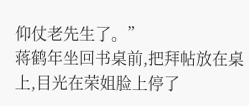仰仗老先生了。”
蒋鹤年坐回书桌前,把拜帖放在桌上,目光在荣姐脸上停了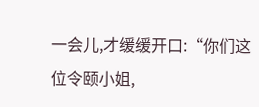一会儿,才缓缓开口:“你们这位令颐小姐,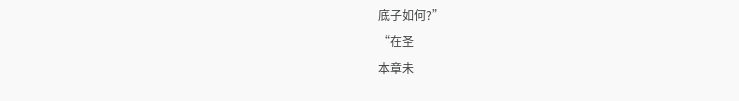底子如何?”
“在圣
本章未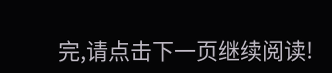完,请点击下一页继续阅读!